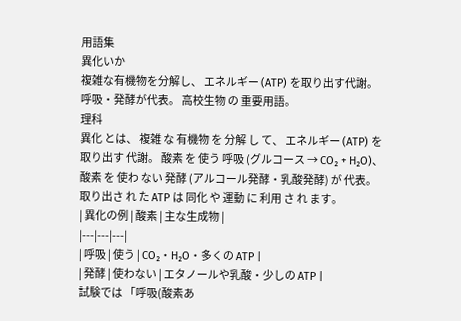用語集
異化いか
複雑な有機物を分解し、 エネルギー (ATP) を取り出す代謝。 呼吸・発酵が代表。 高校生物 の 重要用語。
理科
異化 とは、 複雑 な 有機物 を 分解 し て、 エネルギー (ATP) を 取り出す 代謝。 酸素 を 使う 呼吸 (グルコース → CO₂ + H₂O)、 酸素 を 使わ ない 発酵 (アルコール発酵・乳酸発酵) が 代表。 取り出さ れ た ATP は 同化 や 運動 に 利用 さ れ ます。
| 異化の例 | 酸素 | 主な生成物 |
|---|---|---|
| 呼吸 | 使う | CO₂・H₂O・多くの ATP |
| 発酵 | 使わない | エタノールや乳酸・少しの ATP |
試験では 「呼吸(酸素あ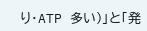り・ATP 多い)」と「発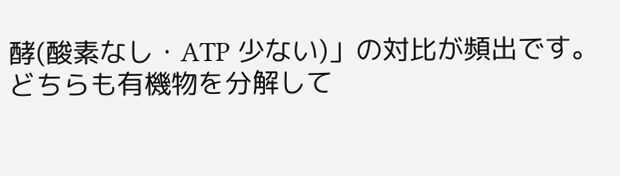酵(酸素なし・ATP 少ない)」の対比が頻出です。どちらも有機物を分解して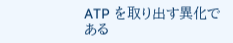ATP を取り出す異化である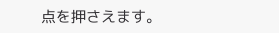点を押さえます。